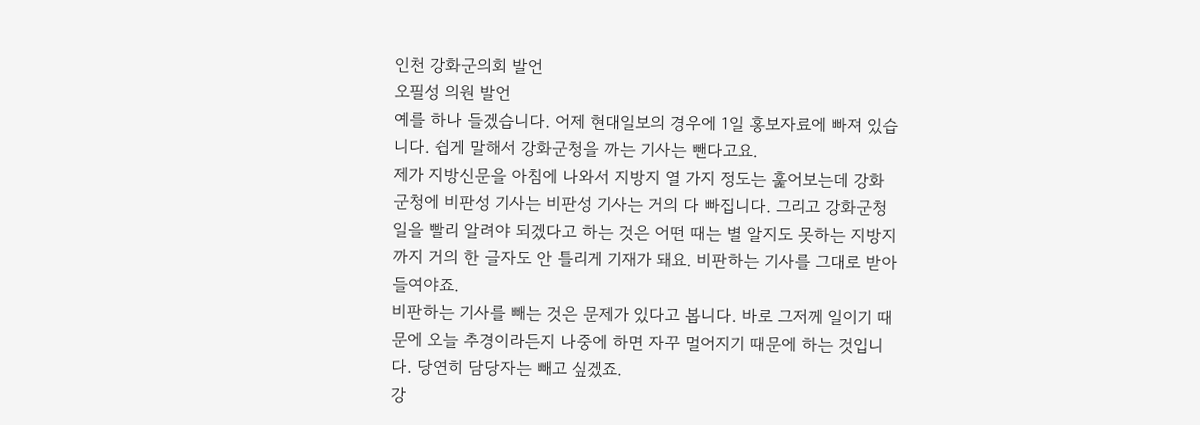인천 강화군의회 발언
오필성 의원 발언
예를 하나 들겠습니다. 어제 현대일보의 경우에 1일 홍보자료에 빠져 있습니다. 쉽게 말해서 강화군청을 까는 기사는 뺀다고요.
제가 지방신문을 아침에 나와서 지방지 열 가지 정도는 훑어보는데 강화군청에 비판성 기사는 비판성 기사는 거의 다 빠집니다. 그리고 강화군청 일을 빨리 알려야 되겠다고 하는 것은 어떤 때는 별 알지도 못하는 지방지까지 거의 한 글자도 안 틀리게 기재가 돼요. 비판하는 기사를 그대로 받아들여야죠.
비판하는 기사를 빼는 것은 문제가 있다고 봅니다. 바로 그저께 일이기 때문에 오늘 추경이라든지 나중에 하면 자꾸 멀어지기 때문에 하는 것입니다. 당연히 담당자는 빼고 싶겠죠.
강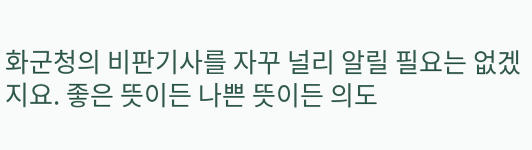화군청의 비판기사를 자꾸 널리 알릴 필요는 없겠지요. 좋은 뜻이든 나쁜 뜻이든 의도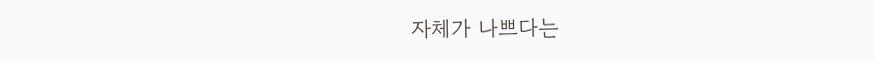자체가 나쁘다는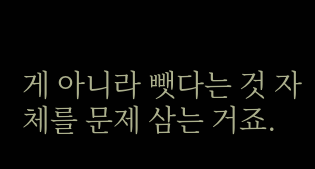게 아니라 뺏다는 것 자체를 문제 삼는 거죠.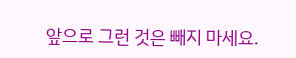앞으로 그런 것은 빼지 마세요.